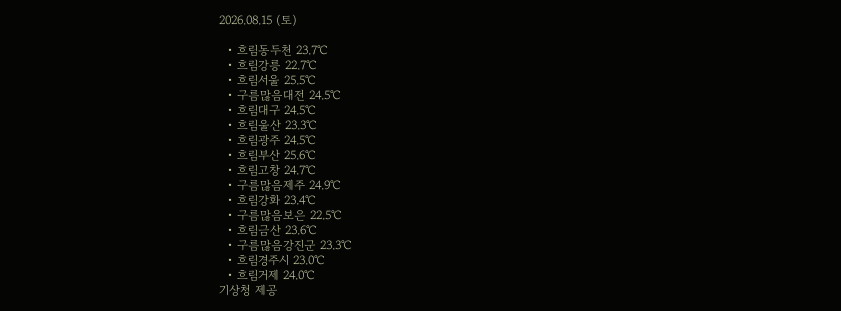2026.08.15 (토)

  • 흐림동두천 23.7℃
  • 흐림강릉 22.7℃
  • 흐림서울 25.5℃
  • 구름많음대전 24.5℃
  • 흐림대구 24.5℃
  • 흐림울산 23.3℃
  • 흐림광주 24.5℃
  • 흐림부산 25.6℃
  • 흐림고창 24.7℃
  • 구름많음제주 24.9℃
  • 흐림강화 23.4℃
  • 구름많음보은 22.5℃
  • 흐림금산 23.6℃
  • 구름많음강진군 23.3℃
  • 흐림경주시 23.0℃
  • 흐림거제 24.0℃
기상청 제공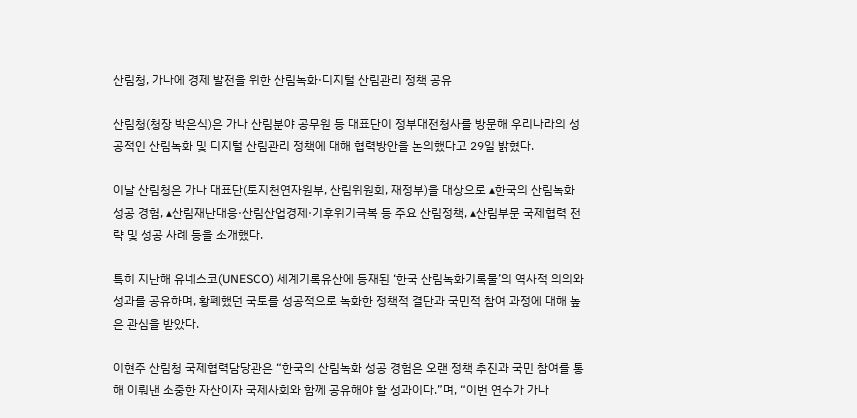산림청, 가나에 경제 발전을 위한 산림녹화·디지털 산림관리 정책 공유

산림청(청장 박은식)은 가나 산림분야 공무원 등 대표단이 정부대전청사를 방문해 우리나라의 성공적인 산림녹화 및 디지털 산림관리 정책에 대해 협력방안을 논의했다고 29일 밝혔다.

이날 산림청은 가나 대표단(토지천연자원부, 산림위원회, 재정부)을 대상으로 ▴한국의 산림녹화 성공 경험, ▴산림재난대응·산림산업경제·기후위기극복 등 주요 산림정책, ▴산림부문 국제협력 전략 및 성공 사례 등을 소개했다.

특히 지난해 유네스코(UNESCO) 세계기록유산에 등재된 ‘한국 산림녹화기록물’의 역사적 의의와 성과를 공유하며, 황폐했던 국토를 성공적으로 녹화한 정책적 결단과 국민적 참여 과정에 대해 높은 관심을 받았다.

이현주 산림청 국제협력담당관은 “한국의 산림녹화 성공 경험은 오랜 정책 추진과 국민 참여를 통해 이뤄낸 소중한 자산이자 국제사회와 함께 공유해야 할 성과이다.”며, “이번 연수가 가나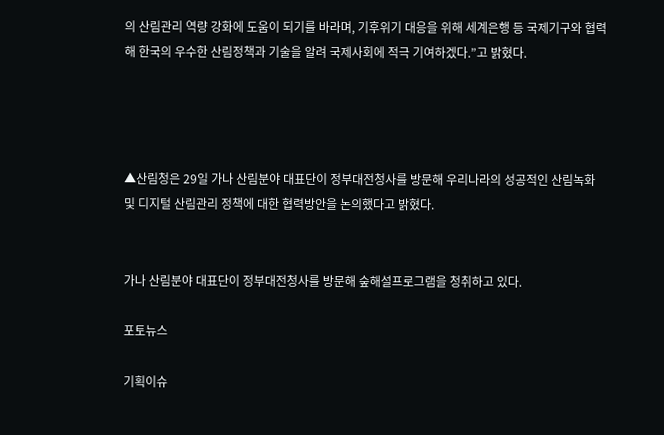의 산림관리 역량 강화에 도움이 되기를 바라며, 기후위기 대응을 위해 세계은행 등 국제기구와 협력해 한국의 우수한 산림정책과 기술을 알려 국제사회에 적극 기여하겠다.”고 밝혔다.




▲산림청은 29일 가나 산림분야 대표단이 정부대전청사를 방문해 우리나라의 성공적인 산림녹화 및 디지털 산림관리 정책에 대한 협력방안을 논의했다고 밝혔다.


가나 산림분야 대표단이 정부대전청사를 방문해 숲해설프로그램을 청취하고 있다.

포토뉴스

기획이슈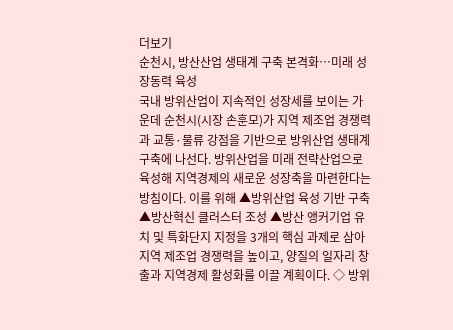더보기
순천시, 방산산업 생태계 구축 본격화…미래 성장동력 육성
국내 방위산업이 지속적인 성장세를 보이는 가운데 순천시(시장 손훈모)가 지역 제조업 경쟁력과 교통·물류 강점을 기반으로 방위산업 생태계 구축에 나선다. 방위산업을 미래 전략산업으로 육성해 지역경제의 새로운 성장축을 마련한다는 방침이다. 이를 위해 ▲방위산업 육성 기반 구축 ▲방산혁신 클러스터 조성 ▲방산 앵커기업 유치 및 특화단지 지정을 3개의 핵심 과제로 삼아 지역 제조업 경쟁력을 높이고, 양질의 일자리 창출과 지역경제 활성화를 이끌 계획이다. ◇ 방위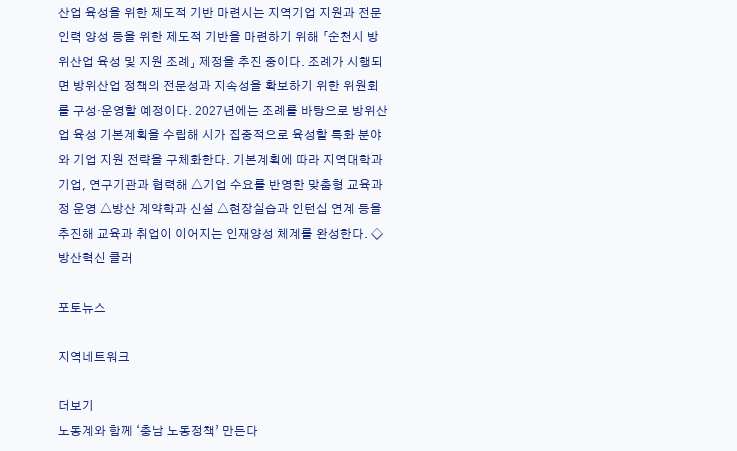산업 육성을 위한 제도적 기반 마련시는 지역기업 지원과 전문인력 양성 등을 위한 제도적 기반을 마련하기 위해 「순천시 방위산업 육성 및 지원 조례」 제정을 추진 중이다. 조례가 시행되면 방위산업 정책의 전문성과 지속성을 확보하기 위한 위원회를 구성·운영할 예정이다. 2027년에는 조례를 바탕으로 방위산업 육성 기본계획을 수립해 시가 집중적으로 육성할 특화 분야와 기업 지원 전략을 구체화한다. 기본계획에 따라 지역대학과 기업, 연구기관과 협력해 △기업 수요를 반영한 맞춤형 교육과정 운영 △방산 계약학과 신설 △현장실습과 인턴십 연계 등을 추진해 교육과 취업이 이어지는 인재양성 체계를 완성한다. ◇ 방산혁신 클러

포토뉴스

지역네트워크

더보기
노동계와 함께 ‘충남 노동정책’ 만든다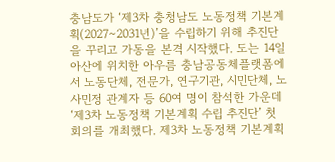충남도가 ‘제3차 충청남도 노동정책 기본계획(2027∼2031년)’을 수립하기 위해 추진단을 꾸리고 가동을 본격 시작했다. 도는 14일 아산에 위치한 아우름 충남공동체플랫폼에서 노동단체, 전문가, 연구기관, 시민단체, 노사민정 관계자 등 60여 명이 참석한 가운데 ‘제3차 노동정책 기본계획 수립 추진단’ 첫 회의를 개최했다. 제3차 노동정책 기본계획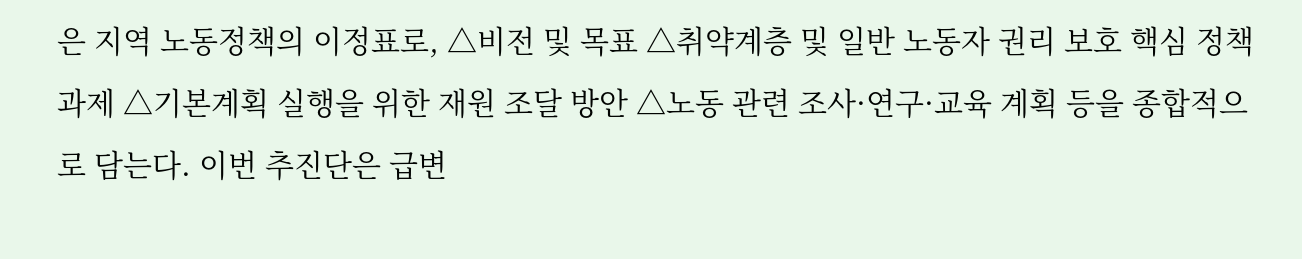은 지역 노동정책의 이정표로, △비전 및 목표 △취약계층 및 일반 노동자 권리 보호 핵심 정책 과제 △기본계획 실행을 위한 재원 조달 방안 △노동 관련 조사·연구·교육 계획 등을 종합적으로 담는다. 이번 추진단은 급변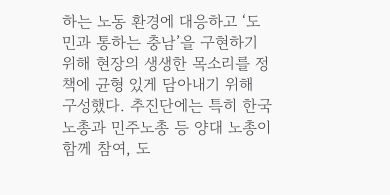하는 노동 환경에 대응하고 ‘도민과 통하는 충남’을 구현하기 위해 현장의 생생한 목소리를 정책에 균형 있게 담아내기 위해 구성했다. 추진단에는 특히 한국노총과 민주노총 등 양대 노총이 함께 참여, 도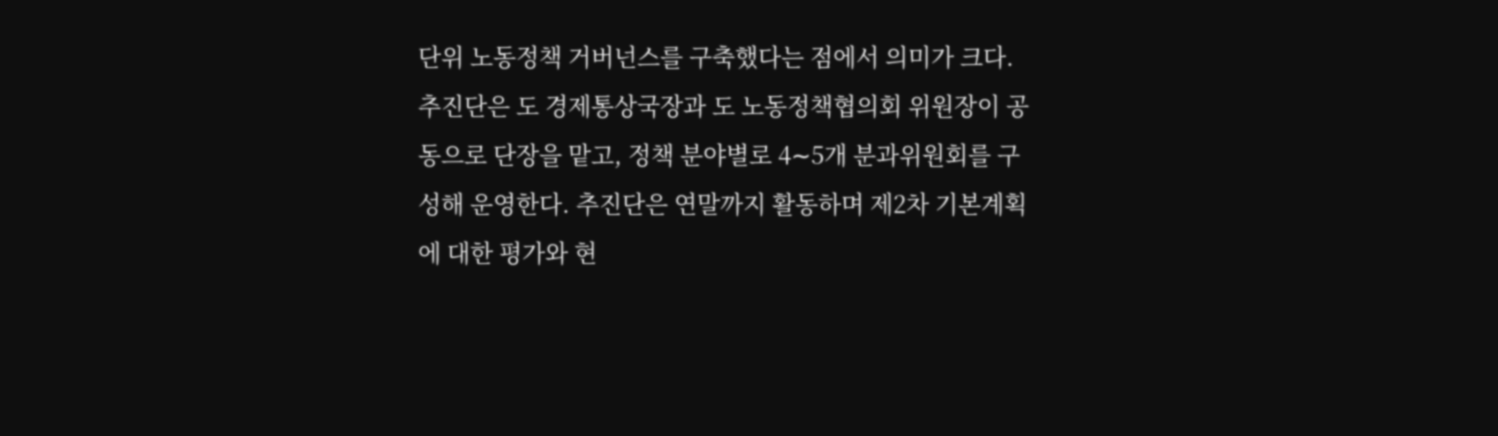단위 노동정책 거버넌스를 구축했다는 점에서 의미가 크다. 추진단은 도 경제통상국장과 도 노동정책협의회 위원장이 공동으로 단장을 맡고, 정책 분야별로 4∼5개 분과위원회를 구성해 운영한다. 추진단은 연말까지 활동하며 제2차 기본계획에 대한 평가와 현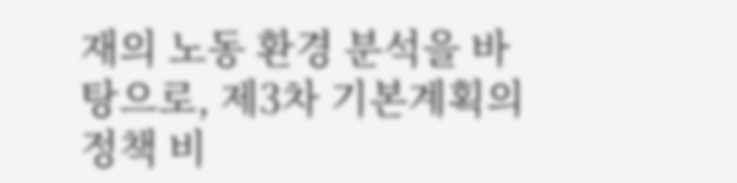재의 노동 환경 분석을 바탕으로, 제3차 기본계획의 정책 비